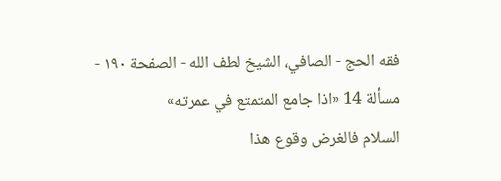فقه الحج - الصافي، الشيخ لطف الله - الصفحة ١٩٠ - مسألة 14 «اذا جامع المتمتع في عمرته»
السلام فالغرض وقوع هذا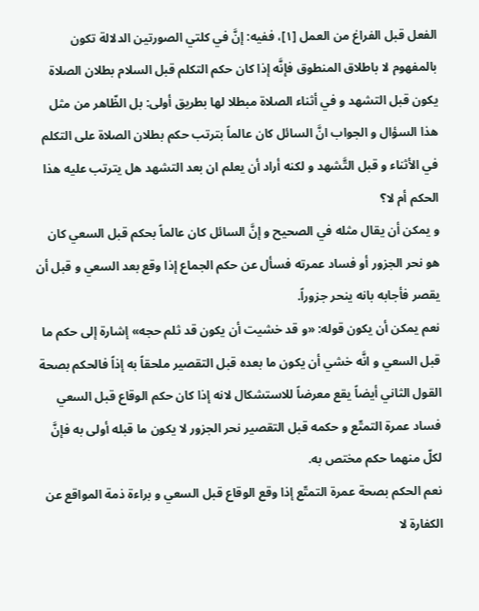الفعل قبل الفراغ من العمل [١]، ففيه: إنَّ في كلتي الصورتين الدلالة تكون بالمفهوم لا باطلاق المنطوق فإنَّه إذا كان حكم التكلم قبل السلام بطلان الصلاة يكون قبل التشهد و في أثناء الصلاة مبطلا لها بطريق أولى: بل الظّاهر من مثل هذا السؤال و الجواب انَّ السائل كان عالماً بترتب حكم بطلان الصلاة على التكلم في الأثناء و قبل التَّشهد و لكنه أراد أن يعلم ان بعد التشهد هل يترتب عليه هذا الحكم أم لا؟
و يمكن أن يقال مثله في الصحيح و إنَّ السائل كان عالماً بحكم قبل السعي كان
هو نحر الجزور أو فساد عمرته فسأل عن حكم الجماع إذا وقع بعد السعي و قبل أن يقصر فأجابه بانه ينحر جزوراً.
نعم يمكن أن يكون قوله: «و قد خشيت أن يكون قد ثلم حجه» إشارة إلى حكم ما قبل السعي و انَّه خشي أن يكون ما بعده قبل التقصير ملحقاً به إذاً فالحكم بصحة القول الثاني أيضاً يقع معرضاً للاستشكال لانه إذا كان حكم الوقاع قبل السعي فساد عمرة التمتّع و حكمه قبل التقصير نحر الجزور لا يكون ما قبله أولى به فإنَّ لكلّ منهما حكم مختص به.
نعم الحكم بصحة عمرة التمتّع إذا وقع الوقاع قبل السعي و براءة ذمة المواقع عن الكفارة لا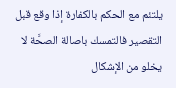يلتئم مع الحكم بالكفارة إذا وقع قبل التقصير فالتمسك باصالة الصحَّة لا يخلو من الإشكال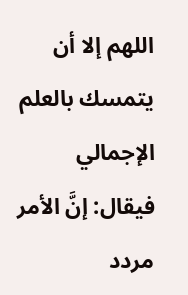اللهم إلا أن يتمسك بالعلم الإجمالي فيقال: إنَّ الأمر مردد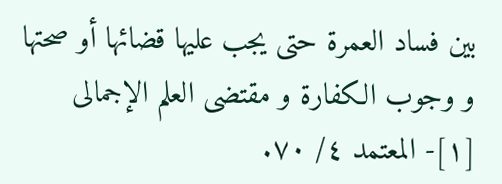بين فساد العمرة حتى يجب عليها قضائها أو صحتها و وجوب الكفارة و مقتضى العلم الإجمالى
[١]- المعتمد ٤/ ٧٠.